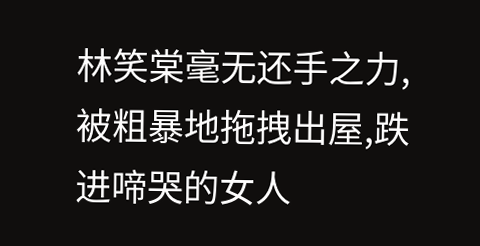林笑棠毫无还手之力,被粗暴地拖拽出屋,跌进啼哭的女人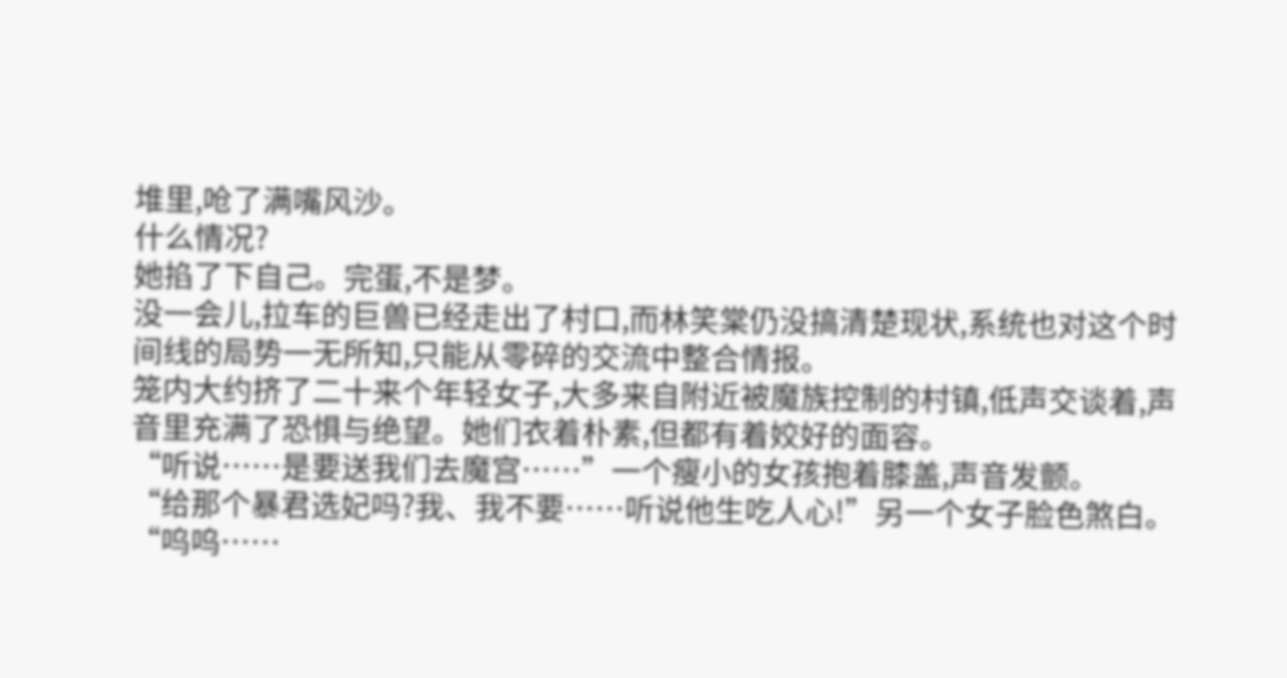堆里,呛了满嘴风沙。
什么情况?
她掐了下自己。完蛋,不是梦。
没一会儿,拉车的巨兽已经走出了村口,而林笑棠仍没搞清楚现状,系统也对这个时间线的局势一无所知,只能从零碎的交流中整合情报。
笼内大约挤了二十来个年轻女子,大多来自附近被魔族控制的村镇,低声交谈着,声音里充满了恐惧与绝望。她们衣着朴素,但都有着姣好的面容。
“听说……是要送我们去魔宫……”一个瘦小的女孩抱着膝盖,声音发颤。
“给那个暴君选妃吗?我、我不要……听说他生吃人心!”另一个女子脸色煞白。
“呜呜……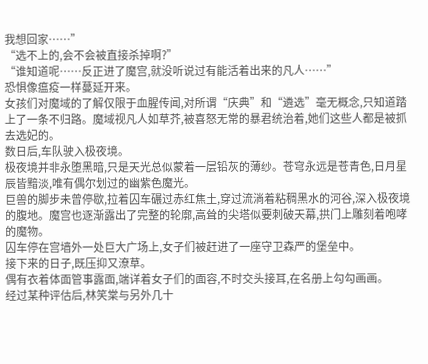我想回家……”
“选不上的,会不会被直接杀掉啊?”
“谁知道呢……反正进了魔宫,就没听说过有能活着出来的凡人……”
恐惧像瘟疫一样蔓延开来。
女孩们对魔域的了解仅限于血腥传闻,对所谓“庆典”和“遴选”毫无概念,只知道踏上了一条不归路。魔域视凡人如草芥,被喜怒无常的暴君统治着,她们这些人都是被抓去选妃的。
数日后,车队驶入极夜境。
极夜境并非永堕黑暗,只是天光总似蒙着一层铅灰的薄纱。苍穹永远是苍青色,日月星辰皆黯淡,唯有偶尔划过的幽紫色魔光。
巨兽的脚步未曾停歇,拉着囚车碾过赤红焦土,穿过流淌着粘稠黑水的河谷,深入极夜境的腹地。魔宫也逐渐露出了完整的轮廓,高耸的尖塔似要刺破天幕,拱门上雕刻着咆哮的魔物。
囚车停在宫墙外一处巨大广场上,女子们被赶进了一座守卫森严的堡垒中。
接下来的日子,既压抑又潦草。
偶有衣着体面管事露面,端详着女子们的面容,不时交头接耳,在名册上勾勾画画。
经过某种评估后,林笑棠与另外几十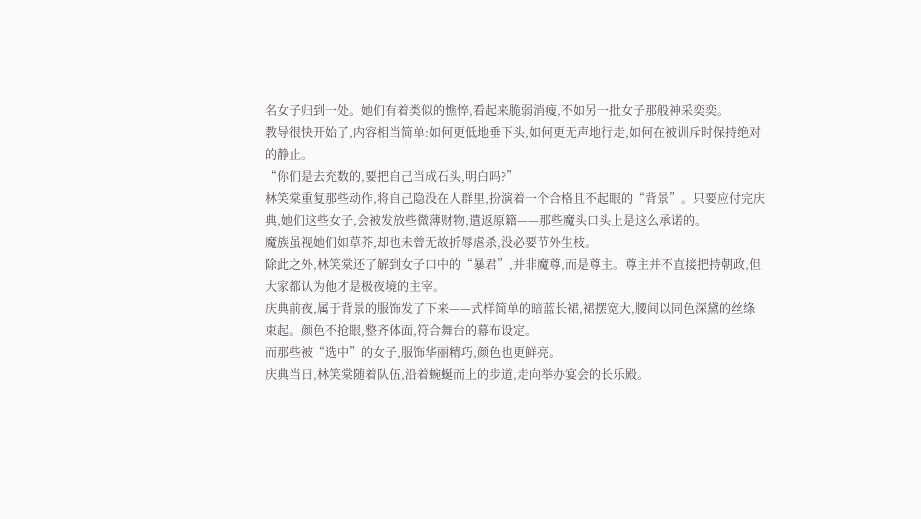名女子归到一处。她们有着类似的憔悴,看起来脆弱消瘦,不如另一批女子那般神采奕奕。
教导很快开始了,内容相当简单:如何更低地垂下头,如何更无声地行走,如何在被训斥时保持绝对的静止。
“你们是去充数的,要把自己当成石头,明白吗?”
林笑棠重复那些动作,将自己隐没在人群里,扮演着一个合格且不起眼的“背景”。只要应付完庆典,她们这些女子,会被发放些微薄财物,遣返原籍——那些魔头口头上是这么承诺的。
魔族虽视她们如草芥,却也未曾无故折辱虐杀,没必要节外生枝。
除此之外,林笑棠还了解到女子口中的“暴君”,并非魔尊,而是尊主。尊主并不直接把持朝政,但大家都认为他才是极夜境的主宰。
庆典前夜,属于背景的服饰发了下来——式样简单的暗蓝长裙,裙摆宽大,腰间以同色深黛的丝绦束起。颜色不抢眼,整齐体面,符合舞台的幕布设定。
而那些被“选中”的女子,服饰华丽精巧,颜色也更鲜亮。
庆典当日,林笑棠随着队伍,沿着蜿蜒而上的步道,走向举办宴会的长乐殿。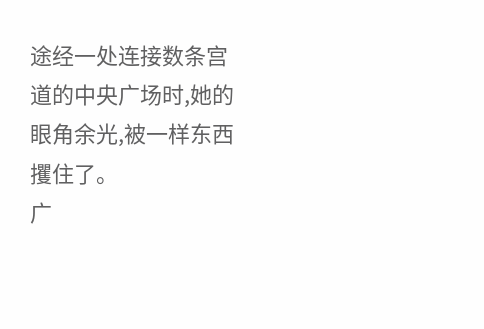途经一处连接数条宫道的中央广场时,她的眼角余光,被一样东西攫住了。
广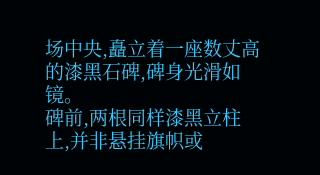场中央,矗立着一座数丈高的漆黑石碑,碑身光滑如镜。
碑前,两根同样漆黑立柱上,并非悬挂旗帜或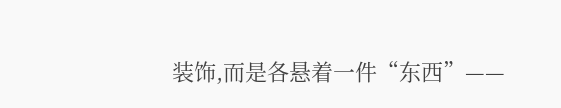装饰,而是各悬着一件“东西”——